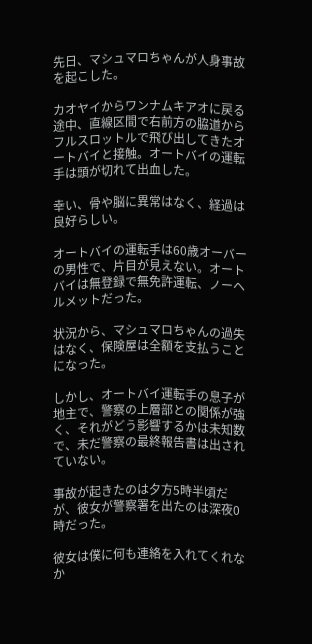先日、マシュマロちゃんが人身事故を起こした。

カオヤイからワンナムキアオに戻る途中、直線区間で右前方の脇道からフルスロットルで飛び出してきたオートバイと接触。オートバイの運転手は頭が切れて出血した。

幸い、骨や脳に異常はなく、経過は良好らしい。

オートバイの運転手は60歳オーバーの男性で、片目が見えない。オートバイは無登録で無免許運転、ノーヘルメットだった。

状況から、マシュマロちゃんの過失はなく、保険屋は全額を支払うことになった。

しかし、オートバイ運転手の息子が地主で、警察の上層部との関係が強く、それがどう影響するかは未知数で、未だ警察の最終報告書は出されていない。

事故が起きたのは夕方5時半頃だが、彼女が警察署を出たのは深夜0時だった。

彼女は僕に何も連絡を入れてくれなか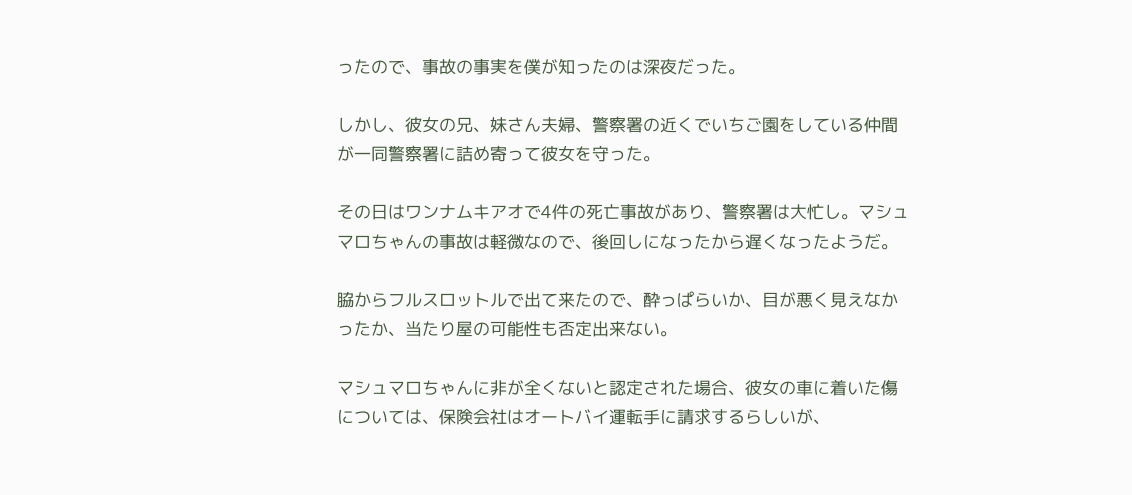ったので、事故の事実を僕が知ったのは深夜だった。

しかし、彼女の兄、妹さん夫婦、警察署の近くでいちご園をしている仲間が一同警察署に詰め寄って彼女を守った。

その日はワンナムキアオで4件の死亡事故があり、警察署は大忙し。マシュマロちゃんの事故は軽微なので、後回しになったから遅くなったようだ。

脇からフルスロットルで出て来たので、酔っぱらいか、目が悪く見えなかったか、当たり屋の可能性も否定出来ない。

マシュマロちゃんに非が全くないと認定された場合、彼女の車に着いた傷については、保険会社はオートバイ運転手に請求するらしいが、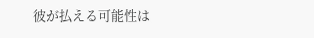彼が払える可能性は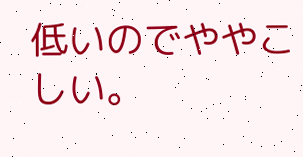低いのでややこしい。